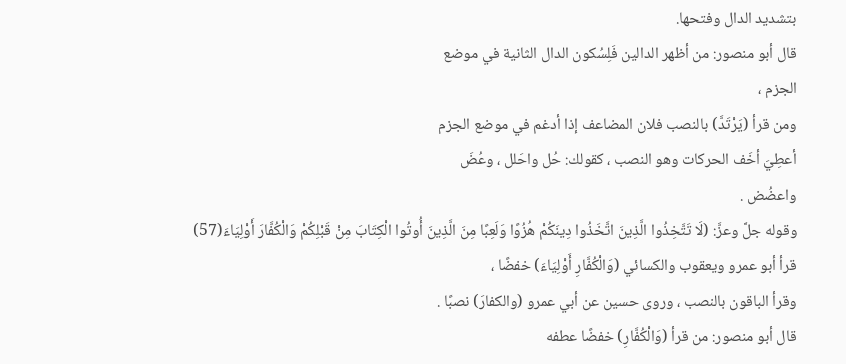بتشديد الدال وفتحها.
قال أبو منصور: من أظهر الدالين فَلِسُكون الدال الثانية في موضع
الجزم ،
ومن قرأ (يَرْتَدَّ) بالنصب فلان المضاعف إذا أدغم في موضع الجزم
أعطِيَ أخَف الحركات وهو النصب ، كقولك: حُل واحَلل ، وعُضَ
واعضُض .
وقوله جلَّ وعزَّ: (لَا تَتَّخِذُوا الَّذِينَ اتَّخَذُوا دِينَكُمْ هُزُوًا وَلَعِبًا مِنَ الَّذِينَ أُوتُوا الْكِتَابَ مِنْ قَبْلِكُمْ وَالْكُفَّارَ أَوْلِيَاءَ(57)
قرأ أبو عمرو ويعقوب والكسائي (وَالْكُفَّارِ أَوْلِيَاءَ) خفضًا ،
وقرأ الباقون بالنصب ، وروى حسين عن أبي عمرو (والكفارَ) نصبًا .
قال أبو منصور: من قرأ (وَالْكُفَّارِ) خفضًا عطفه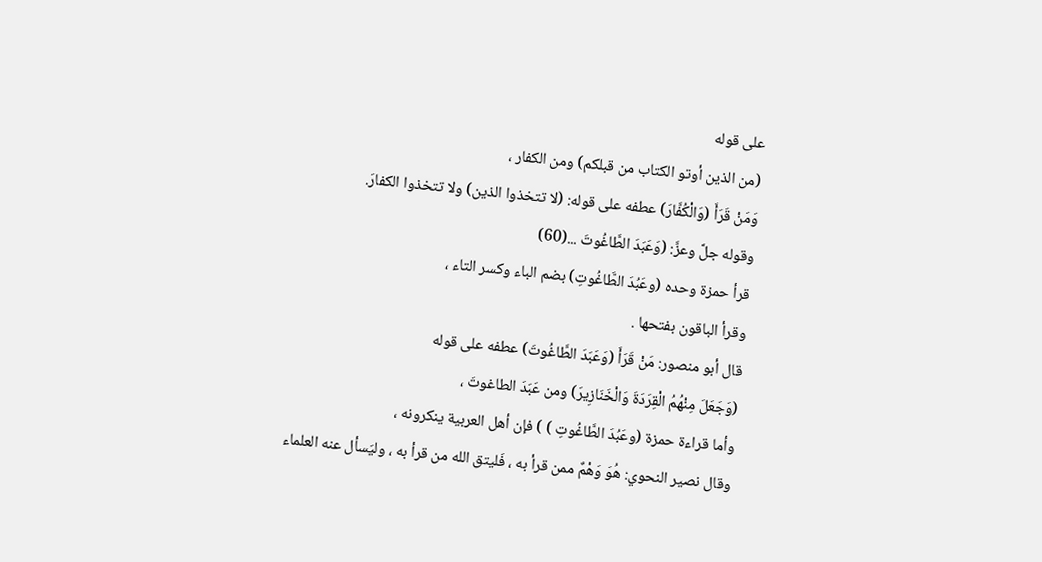على قوله
(من الذين أوتو الكتاب من قبلكم) ومن الكفار ،
وَمَنْ قَرَأَ (وَالْكُفَّارَ) عطفه على قوله: (لا تتخذوا الذين) ولا تتخذوا الكفارَ.
وقوله جلَّ وعزَّ: (وَعَبَدَ الطَّاغُوتَ ...(60)
قرأ حمزة وحده (وعَبُدَ الطَّاغُوتِ) بضم الباء وكسر التاء ،
وقرأ الباقون بفتحها .
قال أبو منصور: مَنْ قَرَأَ (وَعَبَدَ الطَّاغُوتَ) عطفه على قوله
(وَجَعَلَ مِنْهُمُ الْقِرَدَةَ وَالْخَنَازِيرَ) ومن عَبَدَ الطاغوتَ ،
وأما قراءة حمزة (وعَبُدَ الطَّاغُوتِ ) ) فإن أهل العربية ينكرونه ،
وقال نصير النحوي: هُوَ وَهْمٌ ممن قرأ به ، فَليتق الله من قرأ به ، وليَسأل عنه العلماء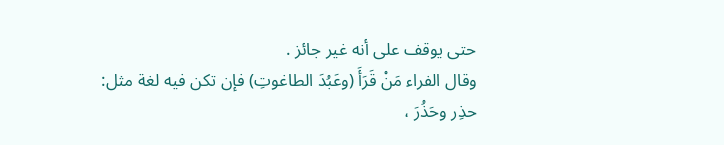حتى يوقف على أنه غير جائز .
وقال الفراء مَنْ قَرَأَ (وعَبُدَ الطاغوتِ) فإن تكن فيه لغة مثل:
حذِر وحَذُرَ ،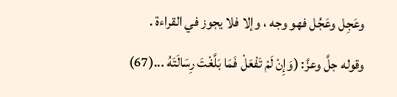وعَجِل وعَجُل فهو وجه ، وإلا فلا يجوز في القراءة .
وقوله جلَّ وعزَّ: (وَإِنْ لَمْ تَفْعَلْ فَمَا بَلَّغْتَ رِسَالَتَهُ ...(67)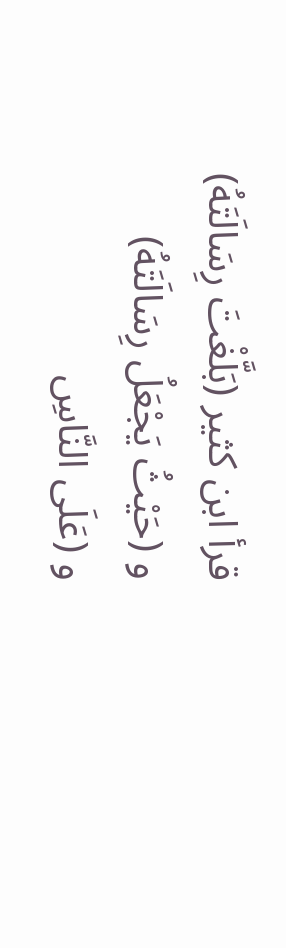قرأ ابن كثير (بَلَّغْتَ رِسَالَتَهُ) و (حَيْثُ يَجْعَلُ رِسَالَتَهُ)
و (عَلَى النَّاسِ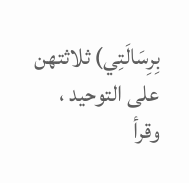بِرِسَالَتِي) ثلاثتهن على التوحيد ،
وقرأ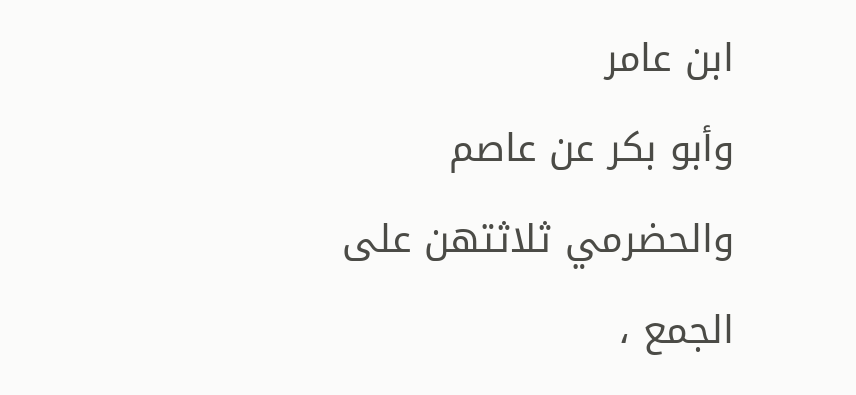ابن عامر
وأبو بكر عن عاصم والحضرمي ثلاثتهن على الجمع ،